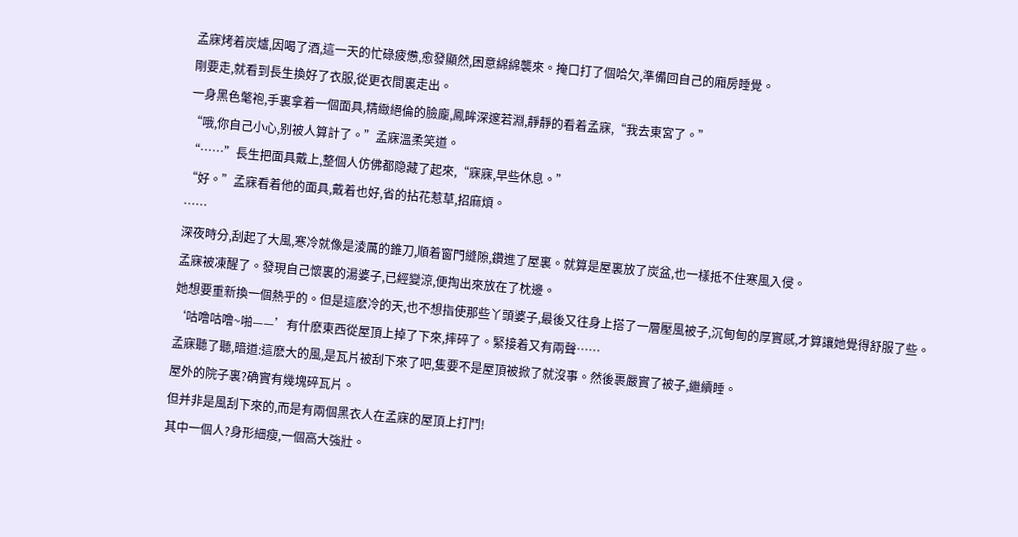孟寐烤着炭爐,因喝了酒,這一天的忙碌疲憊,愈發顯然,困意綿綿襲來。掩口打了個哈欠,準備回自己的廂房睡覺。
剛要走,就看到長生換好了衣服,從更衣間裏走出。
一身黑色氅袍,手裏拿着一個面具,精緻絕倫的臉龐,鳳眸深邃若淵,靜靜的看着孟寐,“我去東宮了。”
“哦,你自己小心,别被人算計了。”孟寐溫柔笑道。
“……”長生把面具戴上,整個人仿佛都隐藏了起來,“寐寐,早些休息。”
“好。”孟寐看着他的面具,戴着也好,省的拈花惹草,招麻煩。
……
深夜時分,刮起了大風,寒冷就像是淩厲的錐刀,順着窗門縫隙,鑽進了屋裏。就算是屋裏放了炭盆,也一樣抵不住寒風入侵。
孟寐被凍醒了。發現自己懷裏的湯婆子,已經變涼,便掏出來放在了枕邊。
她想要重新換一個熱乎的。但是這麽冷的天,也不想指使那些丫頭婆子,最後又往身上搭了一層壓風被子,沉甸甸的厚實感,才算讓她覺得舒服了些。
‘咕噜咕噜~啪——’有什麽東西從屋頂上掉了下來,摔碎了。緊接着又有兩聲……
孟寐聽了聽,暗道:這麽大的風,是瓦片被刮下來了吧,隻要不是屋頂被掀了就沒事。然後裹嚴實了被子,繼續睡。
屋外的院子裏?确實有幾塊碎瓦片。
但并非是風刮下來的,而是有兩個黑衣人在孟寐的屋頂上打鬥!
其中一個人?身形細瘦,一個高大強壯。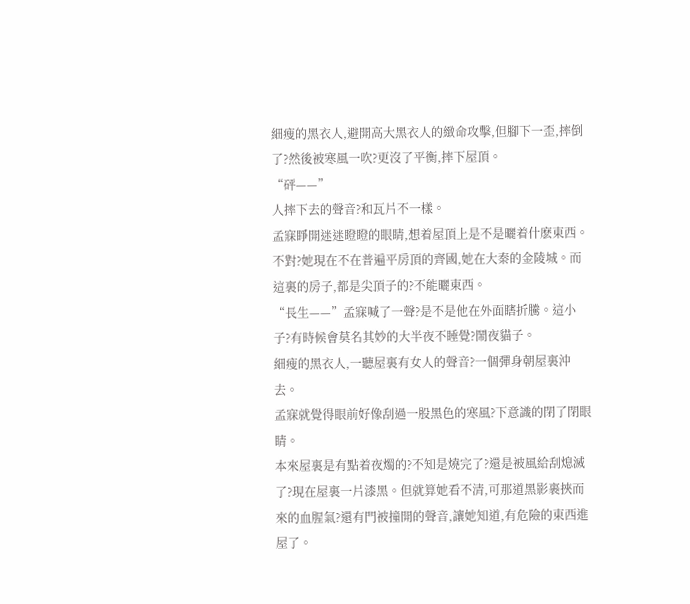細瘦的黑衣人,避開高大黑衣人的緻命攻擊,但腳下一歪,摔倒了?然後被寒風一吹?更沒了平衡,摔下屋頂。
“砰——”
人摔下去的聲音?和瓦片不一樣。
孟寐睜開迷迷瞪瞪的眼睛,想着屋頂上是不是曬着什麽東西。不對?她現在不在普遍平房頂的齊國,她在大秦的金陵城。而這裏的房子,都是尖頂子的?不能曬東西。
“長生——”孟寐喊了一聲?是不是他在外面瞎折騰。這小子?有時候會莫名其妙的大半夜不睡覺?鬧夜貓子。
細瘦的黑衣人,一聽屋裏有女人的聲音?一個彈身朝屋裏沖去。
孟寐就覺得眼前好像刮過一股黑色的寒風?下意識的閉了閉眼睛。
本來屋裏是有點着夜燭的?不知是燒完了?還是被風給刮熄滅了?現在屋裏一片漆黑。但就算她看不清,可那道黑影裹挾而來的血腥氣?還有門被撞開的聲音,讓她知道,有危險的東西進屋了。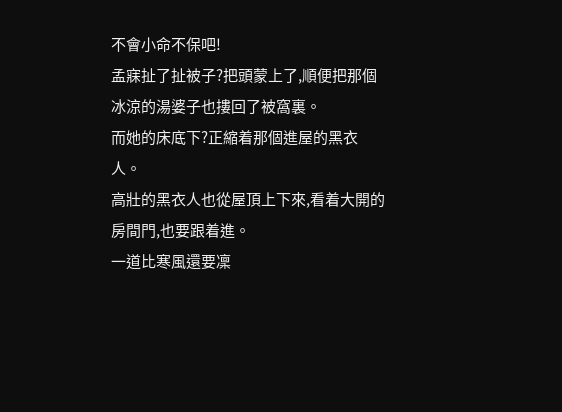不會小命不保吧!
孟寐扯了扯被子?把頭蒙上了,順便把那個冰涼的湯婆子也摟回了被窩裏。
而她的床底下?正縮着那個進屋的黑衣人。
高壯的黑衣人也從屋頂上下來,看着大開的房間門,也要跟着進。
一道比寒風還要凜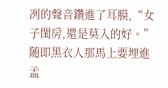冽的聲音鑽進了耳膜,“女子閨房,還是莫入的好。”
随即黑衣人那馬上要埋進孟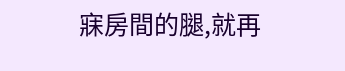寐房間的腿,就再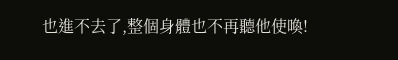也進不去了,整個身體也不再聽他使喚!